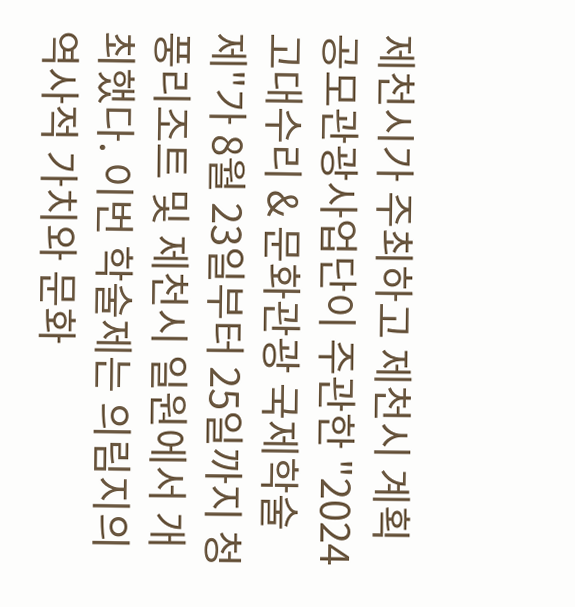제천시가 주최하고 제천시 계획공모관광사업단이 주관한 "2024 고대수리 & 문화관광 국제학술제"가 8월 23일부터 25일까지 청풍리조트 및 제천시 일원에서 개최했다. 이번 학술제는 의림지의 역사적 가치와 문화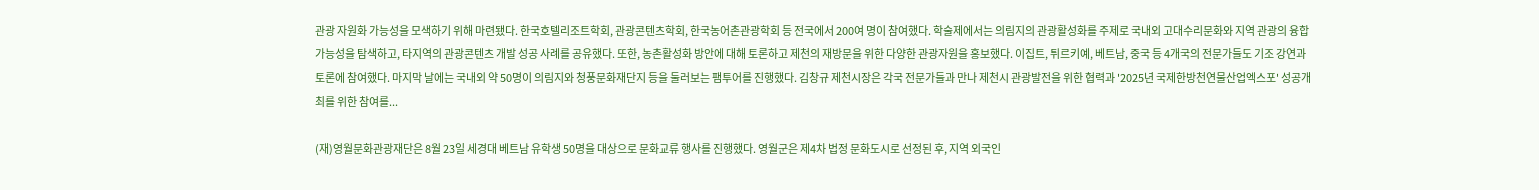관광 자원화 가능성을 모색하기 위해 마련됐다. 한국호텔리조트학회, 관광콘텐츠학회, 한국농어촌관광학회 등 전국에서 200여 명이 참여했다. 학술제에서는 의림지의 관광활성화를 주제로 국내외 고대수리문화와 지역 관광의 융합가능성을 탐색하고, 타지역의 관광콘텐츠 개발 성공 사례를 공유했다. 또한, 농촌활성화 방안에 대해 토론하고 제천의 재방문을 위한 다양한 관광자원을 홍보했다. 이집트, 튀르키예, 베트남, 중국 등 4개국의 전문가들도 기조 강연과 토론에 참여했다. 마지막 날에는 국내외 약 50명이 의림지와 청풍문화재단지 등을 둘러보는 팸투어를 진행했다. 김창규 제천시장은 각국 전문가들과 만나 제천시 관광발전을 위한 협력과 '2025년 국제한방천연물산업엑스포' 성공개최를 위한 참여를...

(재)영월문화관광재단은 8월 23일 세경대 베트남 유학생 50명을 대상으로 문화교류 행사를 진행했다. 영월군은 제4차 법정 문화도시로 선정된 후, 지역 외국인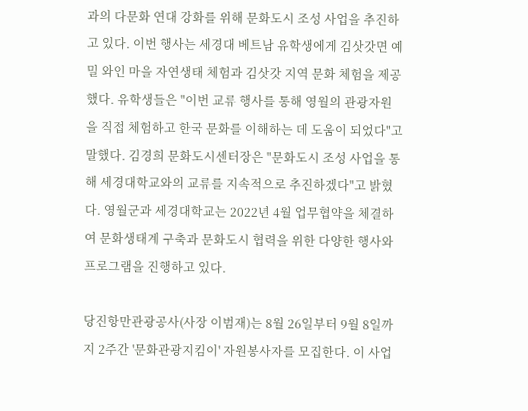과의 다문화 연대 강화를 위해 문화도시 조성 사업을 추진하고 있다. 이번 행사는 세경대 베트남 유학생에게 김삿갓면 예밀 와인 마을 자연생태 체험과 김삿갓 지역 문화 체험을 제공했다. 유학생들은 "이번 교류 행사를 통해 영월의 관광자원을 직접 체험하고 한국 문화를 이해하는 데 도움이 되었다"고 말했다. 김경희 문화도시센터장은 "문화도시 조성 사업을 통해 세경대학교와의 교류를 지속적으로 추진하겠다"고 밝혔다. 영월군과 세경대학교는 2022년 4월 업무협약을 체결하여 문화생태계 구축과 문화도시 협력을 위한 다양한 행사와 프로그램을 진행하고 있다.

당진항만관광공사(사장 이범재)는 8월 26일부터 9월 8일까지 2주간 '문화관광지킴이' 자원봉사자를 모집한다. 이 사업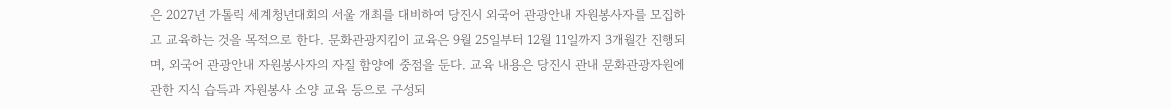은 2027년 가톨릭 세계청년대회의 서울 개최를 대비하여 당진시 외국어 관광안내 자원봉사자를 모집하고 교육하는 것을 목적으로 한다. 문화관광지킴이 교육은 9월 25일부터 12월 11일까지 3개월간 진행되며, 외국어 관광안내 자원봉사자의 자질 함양에 중점을 둔다. 교육 내용은 당진시 관내 문화관광자원에 관한 지식 습득과 자원봉사 소양 교육 등으로 구성되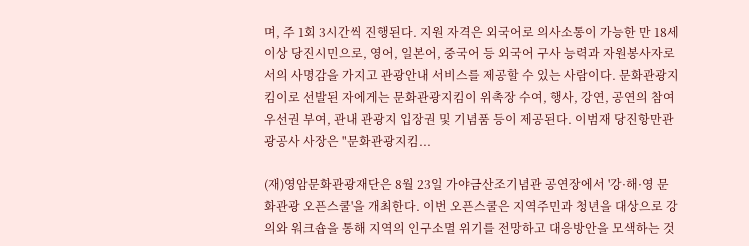며, 주 1회 3시간씩 진행된다. 지원 자격은 외국어로 의사소통이 가능한 만 18세 이상 당진시민으로, 영어, 일본어, 중국어 등 외국어 구사 능력과 자원봉사자로서의 사명감을 가지고 관광안내 서비스를 제공할 수 있는 사람이다. 문화관광지킴이로 선발된 자에게는 문화관광지킴이 위촉장 수여, 행사, 강연, 공연의 참여 우선권 부여, 관내 관광지 입장권 및 기념품 등이 제공된다. 이범재 당진항만관광공사 사장은 "문화관광지킴...

(재)영암문화관광재단은 8월 23일 가야금산조기념관 공연장에서 '강·해·영 문화관광 오픈스쿨'을 개최한다. 이번 오픈스쿨은 지역주민과 청년을 대상으로 강의와 워크숍을 통해 지역의 인구소멸 위기를 전망하고 대응방안을 모색하는 것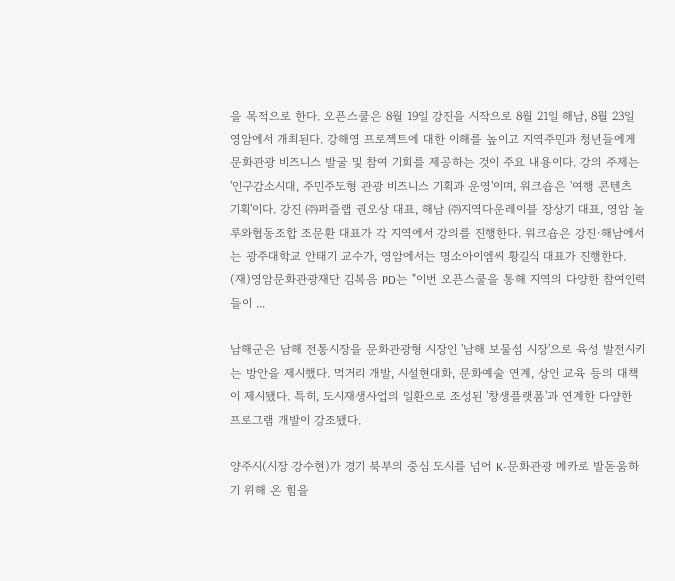을 목적으로 한다. 오픈스쿨은 8월 19일 강진을 시작으로 8월 21일 해남, 8월 23일 영암에서 개최된다. 강해영 프로젝트에 대한 이해를 높이고 지역주민과 청년들에게 문화관광 비즈니스 발굴 및 참여 기회를 제공하는 것이 주요 내용이다. 강의 주제는 '인구감소시대, 주민주도형 관광 비즈니스 기획과 운영'이며, 워크숍은 '여행 콘텐츠 기획'이다. 강진 ㈜퍼즐랩 권오상 대표, 해남 ㈜지역다운레이블 장상기 대표, 영암 놀루와협동조합 조문환 대표가 각 지역에서 강의를 진행한다. 워크숍은 강진·해남에서는 광주대학교 안태기 교수가, 영암에서는 명소아이엠씨 황길식 대표가 진행한다. (재)영암문화관광재단 김복음 PD는 "이번 오픈스쿨을 통해 지역의 다양한 참여인력들이 ...

남해군은 남해 전통시장을 문화관광형 시장인 '남해 보물섬 시장'으로 육성 발전시키는 방안을 제시했다. 먹거리 개발, 시설현대화, 문화예술 연계, 상인 교육 등의 대책이 제시됐다. 특히, 도시재생사업의 일환으로 조성된 '창생플랫폼'과 연계한 다양한 프로그램 개발이 강조됐다.

양주시(시장 강수현)가 경기 북부의 중심 도시를 넘어 K-문화관광 메카로 발돋움하기 위해 온 힘을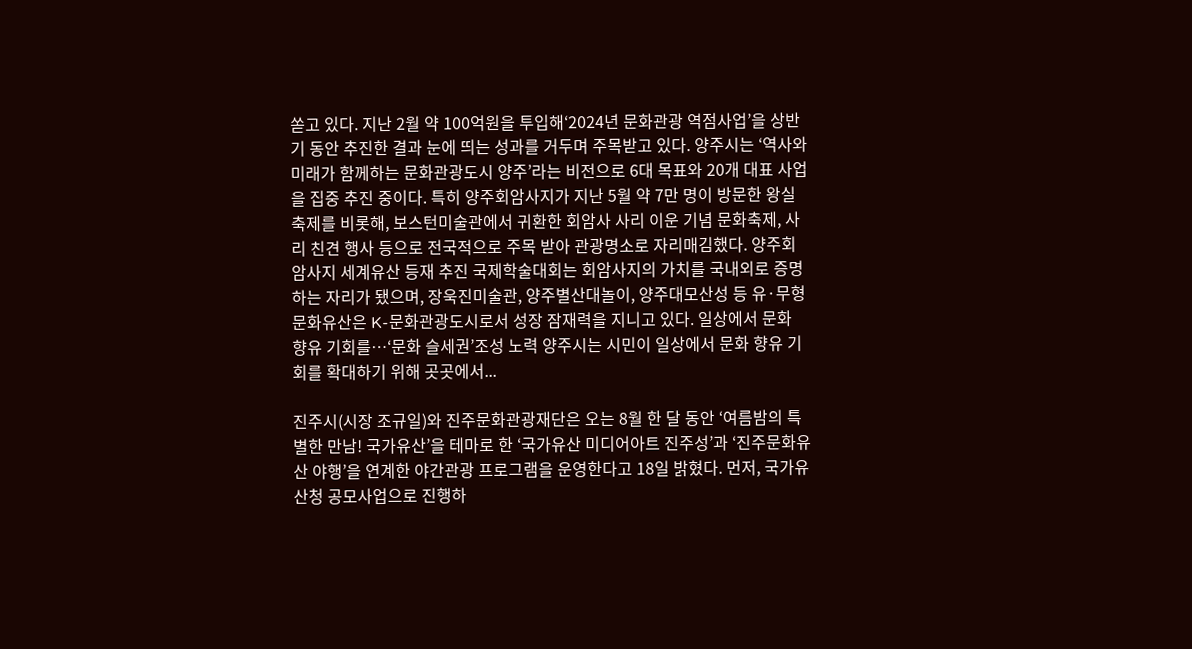쏟고 있다. 지난 2월 약 100억원을 투입해‘2024년 문화관광 역점사업’을 상반기 동안 추진한 결과 눈에 띄는 성과를 거두며 주목받고 있다. 양주시는 ‘역사와 미래가 함께하는 문화관광도시 양주’라는 비전으로 6대 목표와 20개 대표 사업을 집중 추진 중이다. 특히 양주회암사지가 지난 5월 약 7만 명이 방문한 왕실축제를 비롯해, 보스턴미술관에서 귀환한 회암사 사리 이운 기념 문화축제, 사리 친견 행사 등으로 전국적으로 주목 받아 관광명소로 자리매김했다. 양주회암사지 세계유산 등재 추진 국제학술대회는 회암사지의 가치를 국내외로 증명하는 자리가 됐으며, 장욱진미술관, 양주별산대놀이, 양주대모산성 등 유·무형 문화유산은 K-문화관광도시로서 성장 잠재력을 지니고 있다. 일상에서 문화 향유 기회를…‘문화 슬세권’조성 노력 양주시는 시민이 일상에서 문화 향유 기회를 확대하기 위해 곳곳에서...

진주시(시장 조규일)와 진주문화관광재단은 오는 8월 한 달 동안 ‘여름밤의 특별한 만남! 국가유산’을 테마로 한 ‘국가유산 미디어아트 진주성’과 ‘진주문화유산 야행’을 연계한 야간관광 프로그램을 운영한다고 18일 밝혔다. 먼저, 국가유산청 공모사업으로 진행하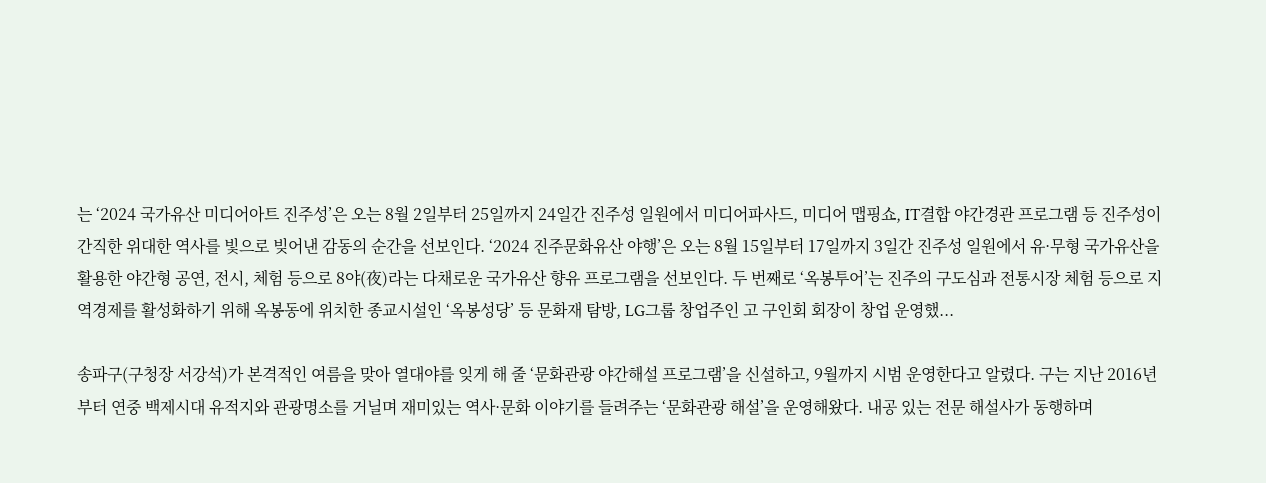는 ‘2024 국가유산 미디어아트 진주성’은 오는 8월 2일부터 25일까지 24일간 진주성 일원에서 미디어파사드, 미디어 맵핑쇼, IT결합 야간경관 프로그램 등 진주성이 간직한 위대한 역사를 빛으로 빚어낸 감동의 순간을 선보인다. ‘2024 진주문화유산 야행’은 오는 8월 15일부터 17일까지 3일간 진주성 일원에서 유·무형 국가유산을 활용한 야간형 공연, 전시, 체험 등으로 8야(夜)라는 다채로운 국가유산 향유 프로그램을 선보인다. 두 번째로 ‘옥봉투어’는 진주의 구도심과 전통시장 체험 등으로 지역경제를 활성화하기 위해 옥봉동에 위치한 종교시설인 ‘옥봉성당’ 등 문화재 탐방, LG그룹 창업주인 고 구인회 회장이 창업 운영했...

송파구(구청장 서강석)가 본격적인 여름을 맞아 열대야를 잊게 해 줄 ‘문화관광 야간해설 프로그램’을 신설하고, 9월까지 시범 운영한다고 알렸다. 구는 지난 2016년부터 연중 백제시대 유적지와 관광명소를 거닐며 재미있는 역사·문화 이야기를 들려주는 ‘문화관광 해설’을 운영해왔다. 내공 있는 전문 해설사가 동행하며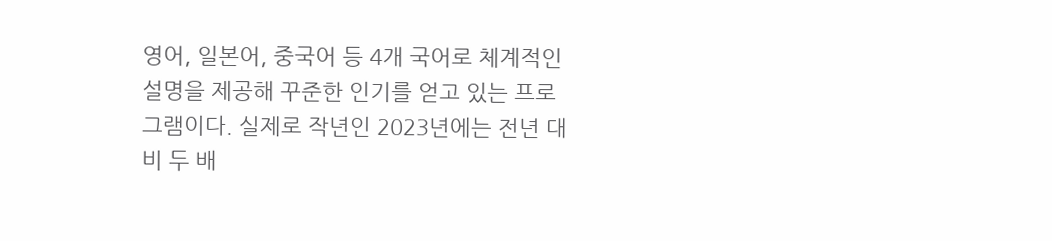영어, 일본어, 중국어 등 4개 국어로 체계적인 설명을 제공해 꾸준한 인기를 얻고 있는 프로그램이다. 실제로 작년인 2023년에는 전년 대비 두 배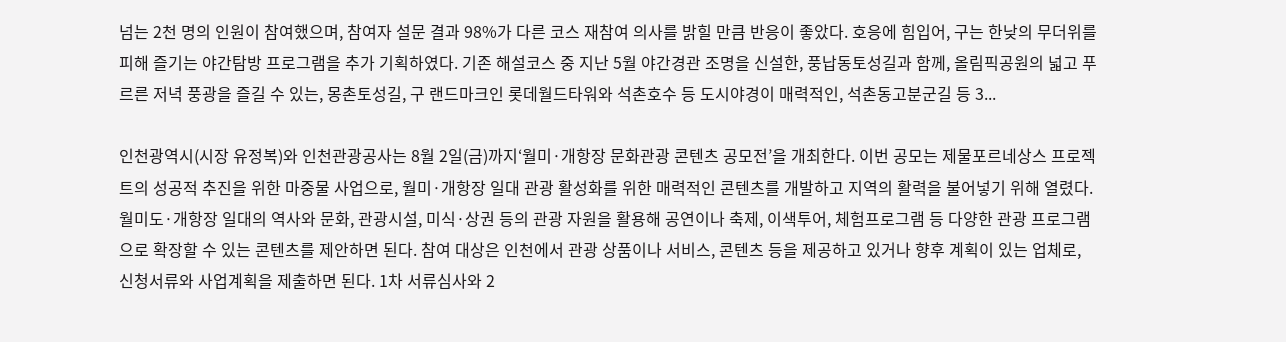넘는 2천 명의 인원이 참여했으며, 참여자 설문 결과 98%가 다른 코스 재참여 의사를 밝힐 만큼 반응이 좋았다. 호응에 힘입어, 구는 한낮의 무더위를 피해 즐기는 야간탐방 프로그램을 추가 기획하였다. 기존 해설코스 중 지난 5월 야간경관 조명을 신설한, 풍납동토성길과 함께, 올림픽공원의 넓고 푸르른 저녁 풍광을 즐길 수 있는, 몽촌토성길, 구 랜드마크인 롯데월드타워와 석촌호수 등 도시야경이 매력적인, 석촌동고분군길 등 3...

인천광역시(시장 유정복)와 인천관광공사는 8월 2일(금)까지‘월미·개항장 문화관광 콘텐츠 공모전’을 개최한다. 이번 공모는 제물포르네상스 프로젝트의 성공적 추진을 위한 마중물 사업으로, 월미·개항장 일대 관광 활성화를 위한 매력적인 콘텐츠를 개발하고 지역의 활력을 불어넣기 위해 열렸다. 월미도·개항장 일대의 역사와 문화, 관광시설, 미식·상권 등의 관광 자원을 활용해 공연이나 축제, 이색투어, 체험프로그램 등 다양한 관광 프로그램으로 확장할 수 있는 콘텐츠를 제안하면 된다. 참여 대상은 인천에서 관광 상품이나 서비스, 콘텐츠 등을 제공하고 있거나 향후 계획이 있는 업체로, 신청서류와 사업계획을 제출하면 된다. 1차 서류심사와 2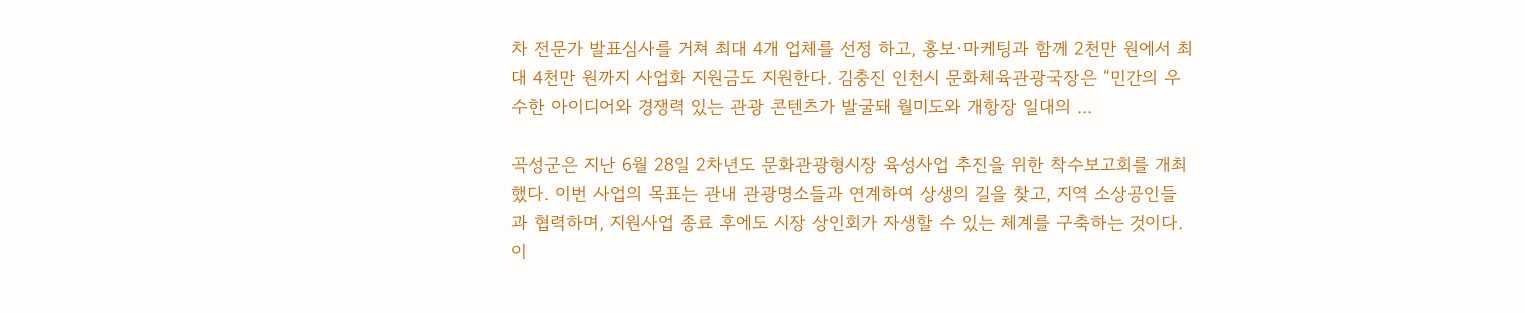차 전문가 발표심사를 거쳐 최대 4개 업체를 선정 하고, 홍보·마케팅과 함께 2천만 원에서 최대 4천만 원까지 사업화 지원금도 지원한다. 김충진 인천시 문화체육관광국장은 “민간의 우수한 아이디어와 경쟁력 있는 관광 콘텐츠가 발굴돼 월미도와 개항장 일대의 ...

곡성군은 지난 6월 28일 2차년도 문화관광형시장 육성사업 추진을 위한 착수보고회를 개최했다. 이번 사업의 목표는 관내 관광명소들과 연계하여 상생의 길을 찾고, 지역 소상공인들과 협력하며, 지원사업 종료 후에도 시장 상인회가 자생할 수 있는 체계를 구축하는 것이다. 이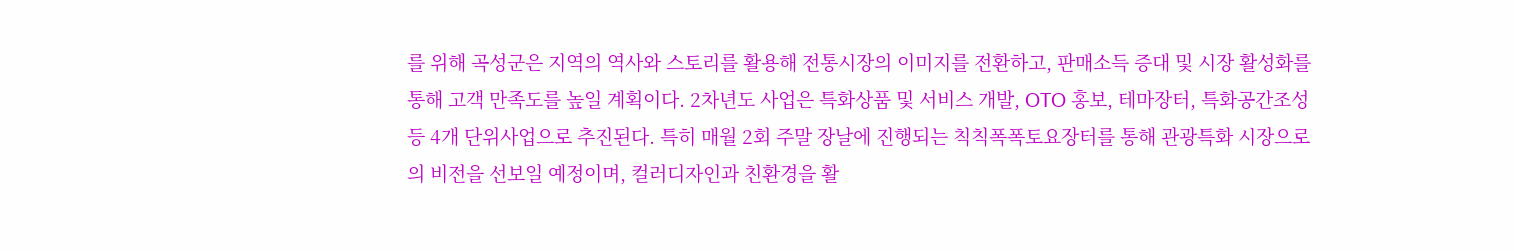를 위해 곡성군은 지역의 역사와 스토리를 활용해 전통시장의 이미지를 전환하고, 판매소득 증대 및 시장 활성화를 통해 고객 만족도를 높일 계획이다. 2차년도 사업은 특화상품 및 서비스 개발, OTO 홍보, 테마장터, 특화공간조성 등 4개 단위사업으로 추진된다. 특히 매월 2회 주말 장날에 진행되는 칙칙폭폭토요장터를 통해 관광특화 시장으로의 비전을 선보일 예정이며, 컬러디자인과 친환경을 활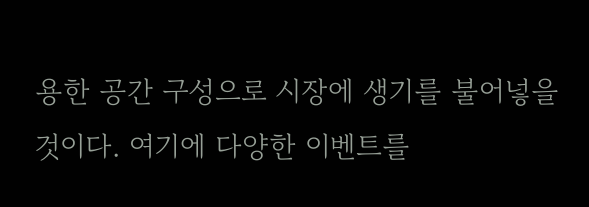용한 공간 구성으로 시장에 생기를 불어넣을 것이다. 여기에 다양한 이벤트를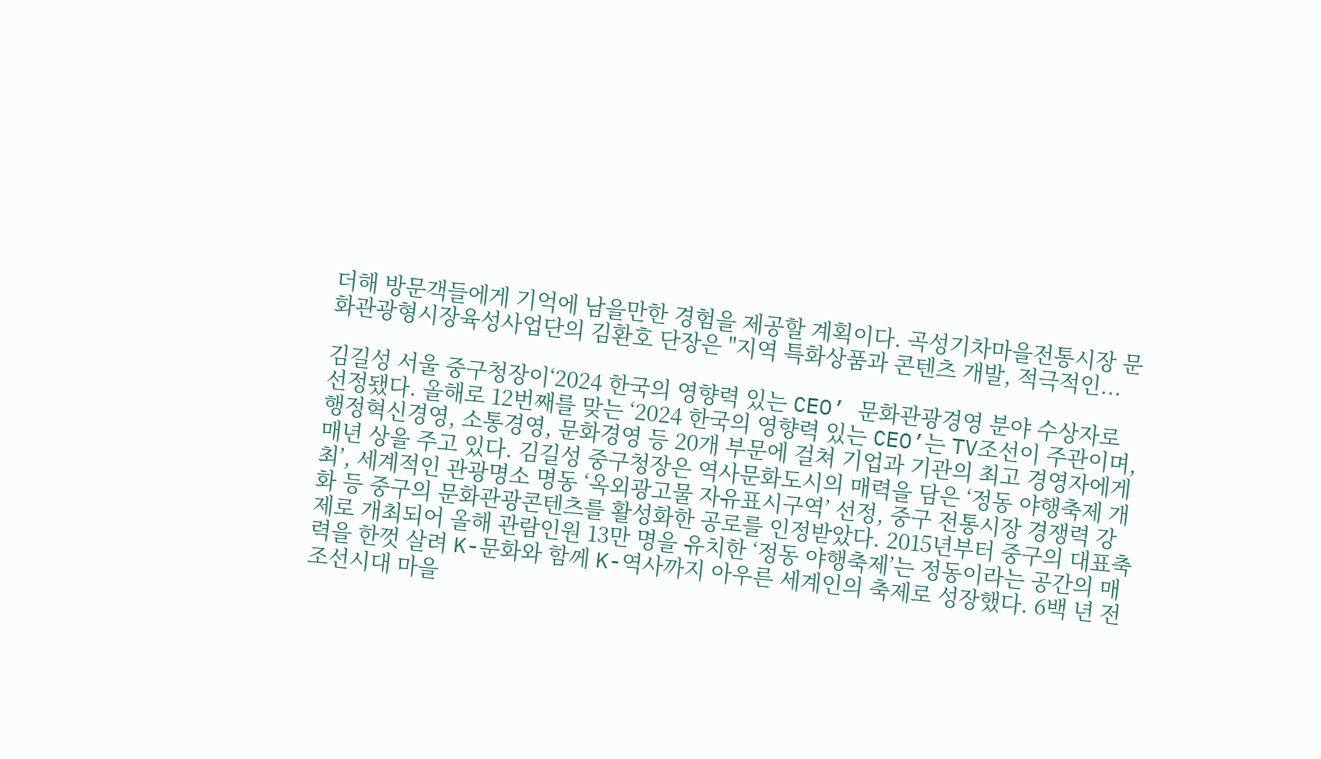더해 방문객들에게 기억에 남을만한 경험을 제공할 계획이다. 곡성기차마을전통시장 문화관광형시장육성사업단의 김환호 단장은 "지역 특화상품과 콘텐츠 개발, 적극적인...

김길성 서울 중구청장이‘2024 한국의 영향력 있는 CEO’ 문화관광경영 분야 수상자로 선정됐다. 올해로 12번째를 맞는 ‘2024 한국의 영향력 있는 CEO’는 TV조선이 주관이며, 행정혁신경영, 소통경영, 문화경영 등 20개 부문에 걸쳐 기업과 기관의 최고 경영자에게 매년 상을 주고 있다. 김길성 중구청장은 역사문화도시의 매력을 담은 ‘정동 야행축제 개최’, 세계적인 관광명소 명동 ‘옥외광고물 자유표시구역’ 선정, 중구 전통시장 경쟁력 강화 등 중구의 문화관광콘텐츠를 활성화한 공로를 인정받았다. 2015년부터 중구의 대표축제로 개최되어 올해 관람인원 13만 명을 유치한 ‘정동 야행축제’는 정동이라는 공간의 매력을 한껏 살려 K-문화와 함께 K-역사까지 아우른 세계인의 축제로 성장했다. 6백 년 전 조선시대 마을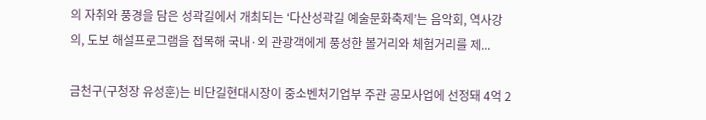의 자취와 풍경을 담은 성곽길에서 개최되는 ‘다산성곽길 예술문화축제’는 음악회, 역사강의, 도보 해설프로그램을 접목해 국내·외 관광객에게 풍성한 볼거리와 체험거리를 제...

금천구(구청장 유성훈)는 비단길현대시장이 중소벤처기업부 주관 공모사업에 선정돼 4억 2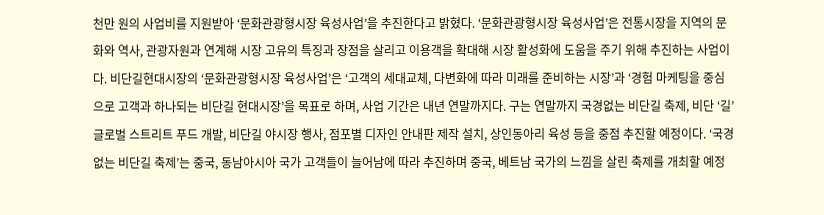천만 원의 사업비를 지원받아 ‘문화관광형시장 육성사업’을 추진한다고 밝혔다. ‘문화관광형시장 육성사업’은 전통시장을 지역의 문화와 역사, 관광자원과 연계해 시장 고유의 특징과 장점을 살리고 이용객을 확대해 시장 활성화에 도움을 주기 위해 추진하는 사업이다. 비단길현대시장의 ‘문화관광형시장 육성사업’은 ‘고객의 세대교체, 다변화에 따라 미래를 준비하는 시장’과 ‘경험 마케팅을 중심으로 고객과 하나되는 비단길 현대시장’을 목표로 하며, 사업 기간은 내년 연말까지다. 구는 연말까지 국경없는 비단길 축제, 비단 ‘길’ 글로벌 스트리트 푸드 개발, 비단길 야시장 행사, 점포별 디자인 안내판 제작 설치, 상인동아리 육성 등을 중점 추진할 예정이다. ‘국경없는 비단길 축제’는 중국, 동남아시아 국가 고객들이 늘어남에 따라 추진하며 중국, 베트남 국가의 느낌을 살린 축제를 개최할 예정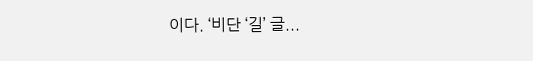이다. ‘비단 ‘길’ 글...